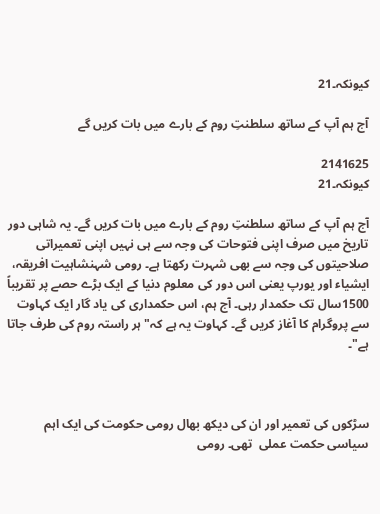کیونکہ۔21

آج ہم آپ کے ساتھ سلطنتِ روم کے بارے میں بات کریں گے

2141625
کیونکہ۔21

آج ہم آپ کے ساتھ سلطنتِ روم کے بارے میں بات کریں گے۔ یہ شاہی دور تاریخ میں صرف اپنی فتوحات کی وجہ سے ہی نہیں اپنی تعمیراتی صلاحیتوں کی وجہ سے بھی شہرت رکھتا ہے۔ رومی شہنشاہیت افریقہ، ایشیاء اور یورپ یعنی اس دور کی معلوم دنیا کے ایک بڑے حصے پر تقریباً 1500سال تک حکمدار رہی۔ آج ہم، اس حکمداری کی یاد گار ایک کہاوت سے پروگرام کا آغاز کریں گے۔ کہاوت یہ ہے کہ"ہر راستہ روم کی طرف جاتا ہے"۔



سڑکوں کی تعمیر اور ان کی دیکھ بھال رومی حکومت کی ایک اہم سیاسی حکمت عملی  تھی۔ رومی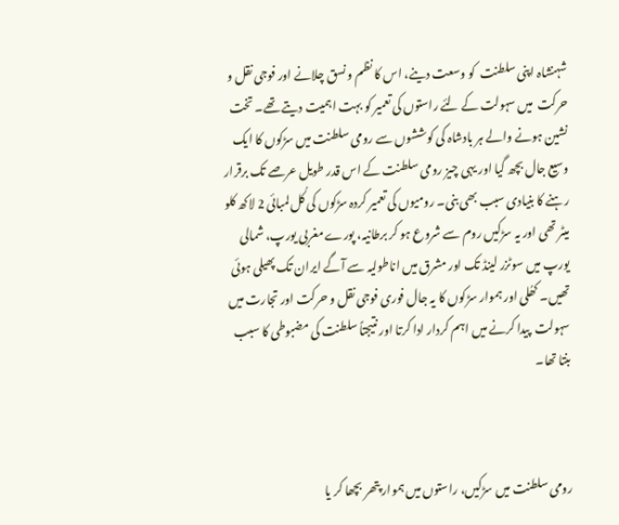شہنشاہ اپنی سلطنت  کو وسعت دینے، اس کا نظم و نسق چلانے اور فوجی نقل و حرکت  میں سہولت کے لئے راستوں کی تعمیر کو بہت اہمیت دیتے تھے۔ تخت نشین ہونے والے ہر بادشاہ کی کوششوں سے رومی سلطنت میں سڑکوں کا ایک وسیع جال بچھ گیا اور یہی چیز رومی سلطنت کے اس قدر طویل عرصے تک برقرار رہنے کا بنیادی سبب بھی بنی۔ رومیوں کی تعمیر کردہ سڑکوں کی کُل لمبائی 2 لاکھ کلو میٹر تھی اور یہ سڑکیں روم سے شروع ہو کر برطانیہ، پورے مغربی یورپ، شمالی یورپ میں سوٹزر لینڈ تک اور مشرق میں اناطولیہ سے آگے ایران تک پھیلی ہوئی تھیں۔ کھُلی اور ہموار سڑکوں کا یہ جال فوری فوجی نقل و حرکت اور تجارت میں سہولت  پیدا کرنے میں اہم کردار ادا کرتا اور نتیجتاً سلطنت کی مضبوطی کا سبب بنتا تھا۔



رومی سلطنت میں سڑکیں، راستوں میں ہموار پتھر بچھا کر یا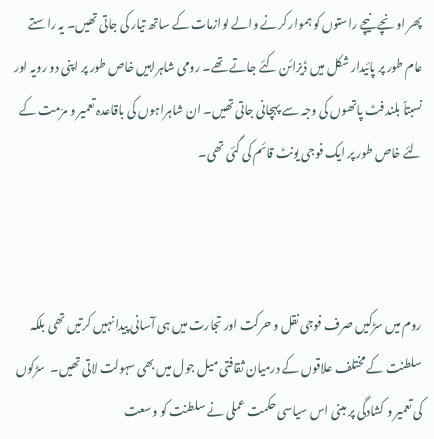پھر اونچے نیچے راستوں کو ہموار کرنے والے لوازمات کے ساتھ تیار کی جاتی تھیں۔ یہ راستے عام طور پر پائیدار شکل میں ڈیزائن کئے جاتے تھے۔ رومی شاہراہیں خاص طور پر اپنی دو رویہ اور نسبتاً بلند فٹ پاتھوں کی وجہ سے پہچانی جاتی تھیں۔ ان شاہراہوں کی باقاعدہ تعمیر و مرّمت کے لئے خاص طور پر ایک فوجی یونٹ قائم کی گئی تھی۔



روم میں سڑکیں صرف فوجی نقل و حرکت اور تجارت میں ہی آسانی پیدا نہیں کرتیں تھی بلکہ سلطنت کے مختلف علاقوں کے درمیان ثقافتی میل جول میں بھی سہولت لاتی تھیں۔  سڑکوں کی تعمیر و کشادگی پر مبنی اس سیاسی حکمت عملی نے سلطنت کو وسعت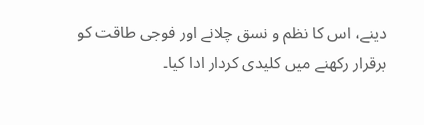دینے، اس کا نظم و نسق چلانے اور فوجی طاقت کو برقرار رکھنے میں کلیدی کردار ادا کیا۔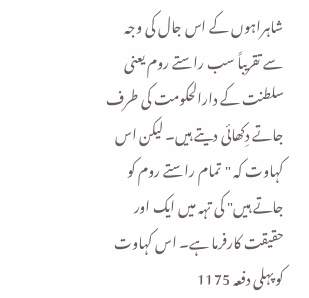شاہراہوں کے اس جال کی وجہ سے تقریباً سب راستے روم یعنی سلطنت کے دارالحکومت کی طرف جاتے دِکھائی دیتے ہیں۔ لیکن اس کہاوت کہ "تمام راستے روم کو جاتے ہیں" کی تہہ میں ایک اور حقیقت کارفرما ہے۔ اس کہاوت کو پہلی دفعہ 1175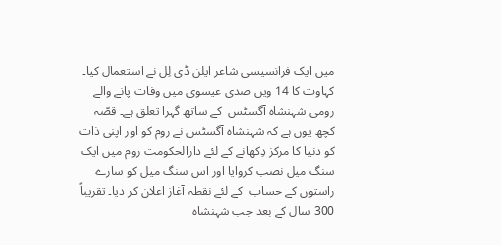میں ایک فرانسیسی شاعر ایلن ڈی لِل نے استعمال کیا۔ کہاوت کا 14 ویں صدی عیسوی میں وفات پانے والے رومی شہنشاہ آگسٹس  کے ساتھ گہرا تعلق ہے۔ قصّہ کچھ یوں ہے کہ شہنشاہ آگسٹس نے روم کو اور اپنی ذات کو دنیا کا مرکز دِکھانے کے لئے دارالحکومت روم میں ایک سنگ میل نصب کروایا اور اس سنگ میل کو سارے راستوں کے حساب  کے لئے نقطہ آغاز اعلان کر دیا۔ تقریباً 300 سال کے بعد جب شہنشاہ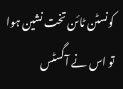کونسٹن ٹائن تخت نشین ہوا تو اس نے آگسٹس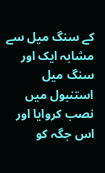کے سنگ میل سے مشابہ ایک اور سنگ میل استنبول میں نصب کروایا اور اس جگہ کو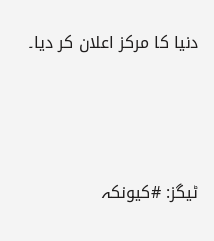دنیا کا مرکز اعلان کر دیا۔




ٹیگز: #کیونکہ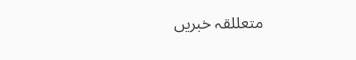متعللقہ خبریں